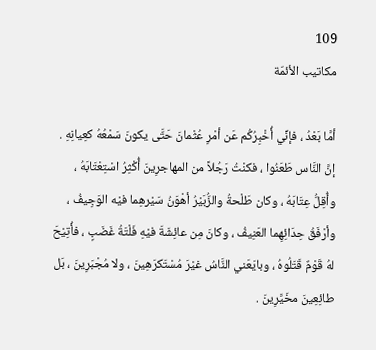109
مكاتيب الأئمّة

أمَّا بَعْدُ ، فإنِّي أُخْبِرُكُم عَن أمْرِ عُثْمانَ حَتَّى يكونَ سَمْعُهُ كعِيانِهِ .
إنَّ النَّاس طَعَنُوا ، فكنْتُ رَجُلاً من المهاجرِينَ أُكْثِرُ اسْتِعْتَابَهُ ، وأُقِلُّ عِتَابَهُ ، وكان طَلْحةُ والزُّبَيْرُ أهْوَنُ سَيْرهِما فيْه الوَجِيفُ ، وأرْفَقُ حِدَائِهِما العَنِيفُ ، وكانَ مِن عائِشَةَ فيْهِ فَلْتَةُ غَضَبٍ ، فأُتِيْحَ لهُ قَوْمٌ قَتَلُوهُ ، وبايَعَني النَّاسُ غيْرَ مُسْتَكرَهِينَ ، ولا مُجْبَرِينَ ، بَل طائِعِينَ مخَيَّرِينَ .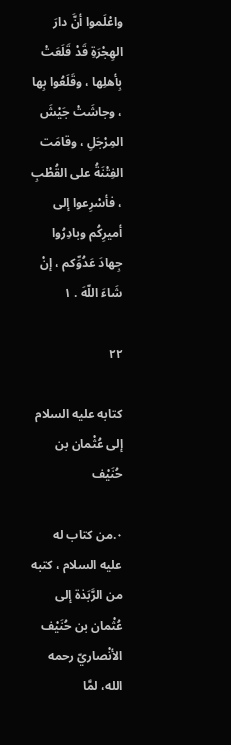واعْلَموا أنَّ دارَ الهِجْرَةِ قَدْ قَلَعَتْ بِأهلِها ، وقَلَعُوا بِها ، وجاشَتْ جَيْشَ المِرْجَلِ ، وقامَت الفِتْنَةُ على القُطْبِ ، فأسْرِعوا إلى أميرِكُم وبادِرُوا جِهادَ عَدُوِّكم ، إنْ شَاءَ اللّهَ . ۱

۲۲

كتابه عليه السلام إلى عُثْمان بن حُنَيْف

۰.من كتاب له عليه السلام ، كتبه من الرَّبَذة إلى عُثْمان بن حُنَيْف الأنْصاريّ رحمه الله، لمَّا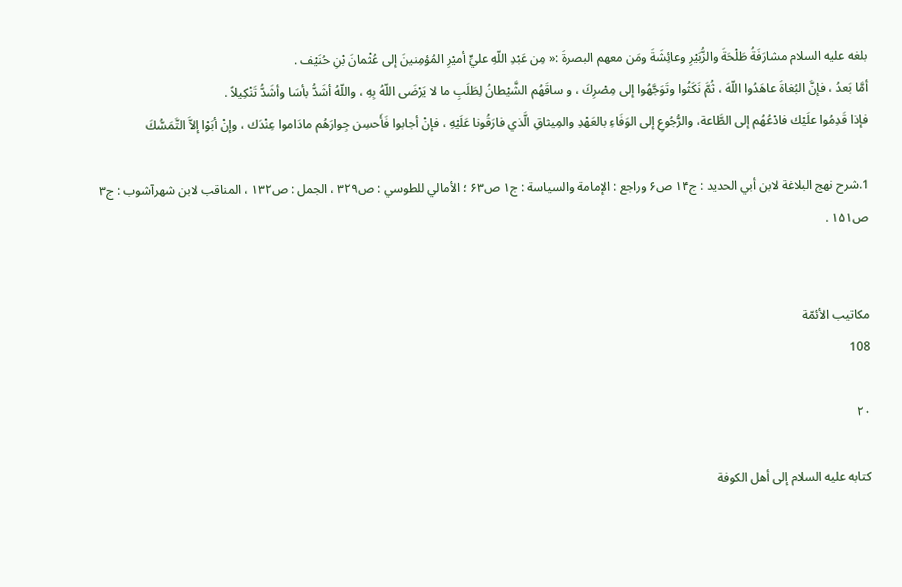بلغه عليه السلام مشارَفَةُ طَلْحَةَ والزُّبَيْرِ وعائِشَةَ ومَن معهم البصرةَ :« مِن عَبْدِ اللّهِ عليٍّ أميْرِ المُؤمِنينَ إلى عُثْمانَ بْنِ حُنَيْف .
أمَّا بَعدُ ، فإنَّ البُغاةَ عاهَدُوا اللّهَ ، ثُمَّ نَكَثُوا وتَوَجَّهُوا إلى مِصْرِكَ ، و ساقَهُم الشَّيْطانُ لِطَلَبِ ما لا يَرْضَى اللّهُ بِهِ ، واللّهُ أشَدُّ بأسَا وأشَدُّ تَنْكِيلاً .
فإذا قَدِمُوا علَيْك فادْعُهُم إلى الطَّاعة، والرُّجُوعِ إلى الوَفَاءِ بالعَهْدِ والمِيثاقِ الَّذي فارَقُونا عَلَيْهِ ، فإنْ أجابوا فَأَحسِن جِوارَهُم مادَاموا عِنْدَك ، وإنْ أبَوْا إلاَّ التَّمَسُّكَ

1.شرح نهج البلاغة لابن أبي الحديد : ج۱۴ ص۶ وراجع : الإمامة والسياسة : ج۱ ص۶۳ ؛ الأمالي للطوسي : ص۳۲۹ ، الجمل : ص۱۳۲ ، المناقب لابن شهرآشوب : ج۳ ص۱۵۱ .


مكاتيب الأئمّة
108

۲۰

كتابه عليه السلام إلى أهل الكوفة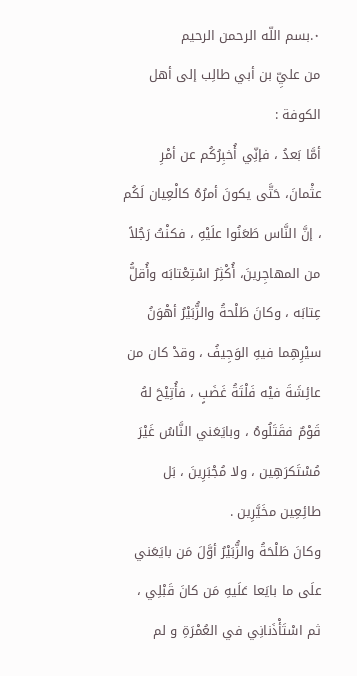۰.بسم اللّه الرحمن الرحيم
من عليِّ بن أبي طالِب إلى أهل الكوفة :
أمَّا بَعدُ ، فإنِّي أُخبِرُكُم عن أمْرِ عثْمانَ، حَتَّى يكونَ أمرُهُ كالْعِيان لَكُم ، إنَّ النَّاس طَعَنُوا علَيْهِ ، فكنْتُ رَجُلاً من المهاجِرينَ، أُكْثِرُ اسْتِعْتابَه وأُقلُّ عِتابَه ، وكانَ طَلْحةُ والزُّبَيْرُ أهْوَنُ سيْرِهِما فيهِ الوَجِيفُ ، وقدْ كان من عائِشَةَ فيْه فَلْتَةُ غَضَبٍ ، فأُتِيْحَ لهُ قَوْمٌ فقَتَلُوهُ ، وبايَعَني النَّاسُ غَيْرَ مُسْتَكرَهِين ، ولا مُجْبَرِينَ ، بَل طائِعِين مخَيَّرِين .
وكانَ طَلْحَةُ والزُّبَيْرُ أوَّلَ مَن بايَعَني علَى ما بايَعا عَلَيهِ مَن كانَ قَبْلِي ، ثم اسْتَأْذَنانِي في العُمْرَةِ و لم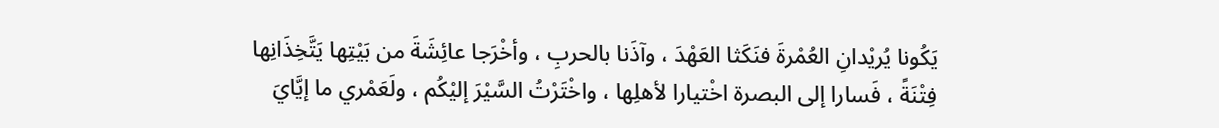يَكُونا يُريْدانِ العُمْرةَ فنَكَثا العَهْدَ ، وآذَنا بالحربِ ، وأخْرَجا عائِشَةَ من بَيْتِها يَتَّخِذَانِها فِتْنَةً ، فَسارا إلى البصرة اخْتيارا لأهلِها ، واخْتَرْتُ السَّيْرَ إليْكُم ، ولَعَمْري ما إيَّايَ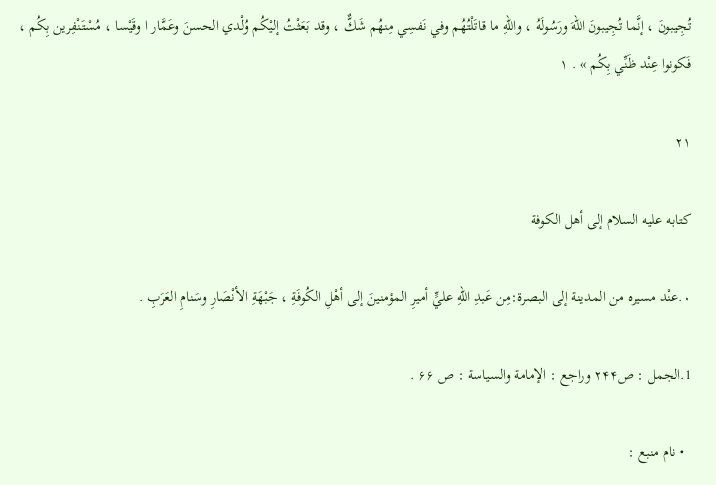تُجِيبونَ ، إنَّما تُجِيبونَ اللّهَ ورَسُولَهُ ، واللّهِ ما قاتَلْتُهُم وفي نَفسِي مِنهُم شَكٌّ ، وقد بَعَثْتُ إليْكُم وُلْدي الحسنَ وعَمَّار ا وقَيْسا ، مُسْتَنْفِرين بِكُم ، فَكونوا عِنْد ظَنِّي بِكُم » . ۱

۲۱

كتابه عليه السلام إلى أهل الكوفة

۰.عنْد مسيره من المدينة إلى البصرة:مِن عَبدِ اللّهِ عليٍّ أميرِ المؤمنينَ إلى أهْلِ الكُوفَةِ ، جَبْهَةِ الأنْصَارِ وسَنامِ العَرَبِ .

1.الجمل : ص۲۴۴ وراجع : الإمامة والسياسة : ص ۶۶ .

  • نام منبع :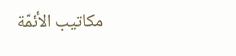مكاتيب الأئمّة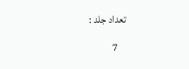تعداد جلد :
    7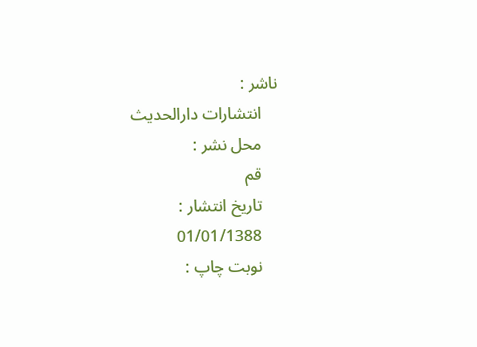ناشر :
    انتشارات دارالحدیث
    محل نشر :
    قم
    تاریخ انتشار :
    01/01/1388
    نوبت چاپ :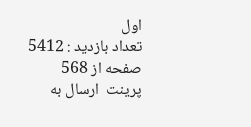اول
تعداد بازدید : 5412
صفحه از 568
پرینت  ارسال به